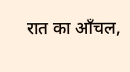रात का आँचल,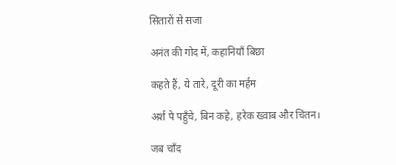सितारों से सजा

अनंत की गोद में, कहानियाँ बिछा

कहते हैं, ये तारे, दूरी का मर्हम

अर्श पे पहुँचे, बिन कहे, हरेक ख्वाब और चिंतन।

जब चाँद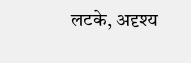लटके, अदृश्य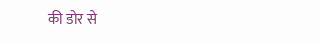की डोर से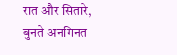रात और सितारे, बुनते अनगिनत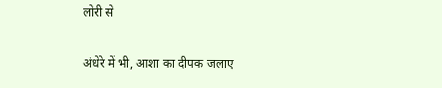लोरी से

अंधेरे में भी, आशा का दीपक जलाए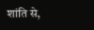शांति से,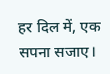हर दिल में, एक सपना सजाए।